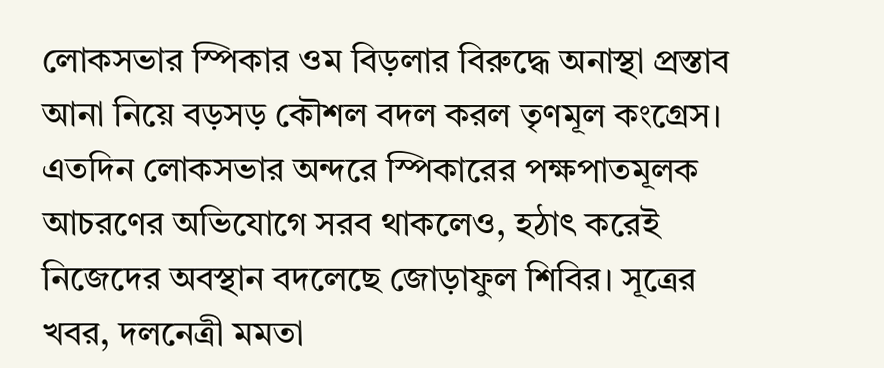লোকসভার স্পিকার ওম বিড়লার বিরুদ্ধে অনাস্থা প্রস্তাব আনা নিয়ে বড়সড় কৌশল বদল করল তৃণমূল কংগ্রেস। এতদিন লোকসভার অন্দরে স্পিকারের পক্ষপাতমূলক আচরণের অভিযোগে সরব থাকলেও, হঠাৎ করেই নিজেদের অবস্থান বদলেছে জোড়াফুল শিবির। সূত্রের খবর, দলনেত্রী মমতা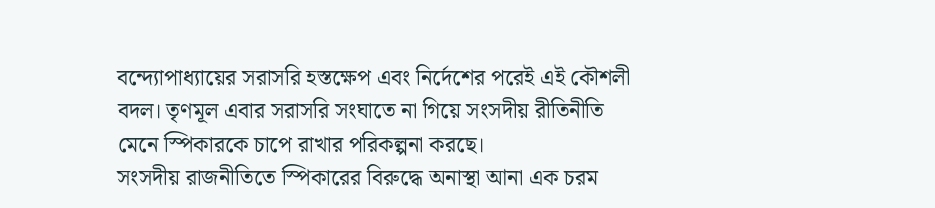বন্দ্যোপাধ্যায়ের সরাসরি হস্তক্ষেপ এবং নির্দেশের পরেই এই কৌশলী বদল। তৃণমূল এবার সরাসরি সংঘাতে না গিয়ে সংসদীয় রীতিনীতি মেনে স্পিকারকে চাপে রাখার পরিকল্পনা করছে।
সংসদীয় রাজনীতিতে স্পিকারের বিরুদ্ধে অনাস্থা আনা এক চরম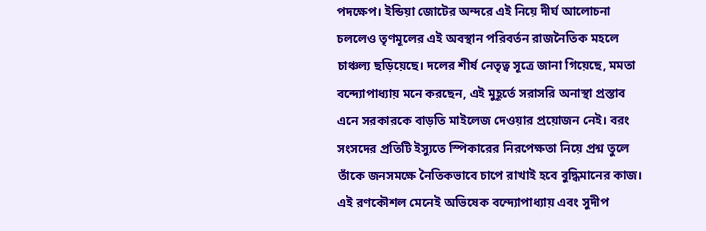পদক্ষেপ। ইন্ডিয়া জোটের অন্দরে এই নিয়ে দীর্ঘ আলোচনা চললেও তৃণমূলের এই অবস্থান পরিবর্তন রাজনৈতিক মহলে চাঞ্চল্য ছড়িয়েছে। দলের শীর্ষ নেতৃত্ব সূত্রে জানা গিয়েছে, মমতা বন্দ্যোপাধ্যায় মনে করছেন, এই মুহূর্তে সরাসরি অনাস্থা প্রস্তাব এনে সরকারকে বাড়তি মাইলেজ দেওয়ার প্রয়োজন নেই। বরং সংসদের প্রতিটি ইস্যুতে স্পিকারের নিরপেক্ষতা নিয়ে প্রশ্ন তুলে তাঁকে জনসমক্ষে নৈতিকভাবে চাপে রাখাই হবে বুদ্ধিমানের কাজ। এই রণকৌশল মেনেই অভিষেক বন্দ্যোপাধ্যায় এবং সুদীপ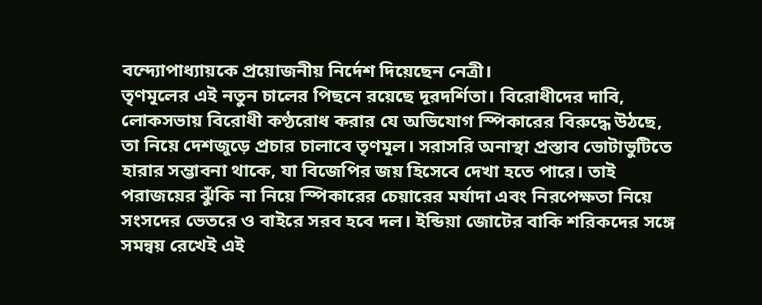বন্দ্যোপাধ্যায়কে প্রয়োজনীয় নির্দেশ দিয়েছেন নেত্রী।
তৃণমূলের এই নতুন চালের পিছনে রয়েছে দূরদর্শিতা। বিরোধীদের দাবি, লোকসভায় বিরোধী কণ্ঠরোধ করার যে অভিযোগ স্পিকারের বিরুদ্ধে উঠছে, তা নিয়ে দেশজুড়ে প্রচার চালাবে তৃণমূল। সরাসরি অনাস্থা প্রস্তাব ভোটাভুটিতে হারার সম্ভাবনা থাকে, যা বিজেপির জয় হিসেবে দেখা হতে পারে। তাই পরাজয়ের ঝুঁকি না নিয়ে স্পিকারের চেয়ারের মর্যাদা এবং নিরপেক্ষতা নিয়ে সংসদের ভেতরে ও বাইরে সরব হবে দল। ইন্ডিয়া জোটের বাকি শরিকদের সঙ্গে সমন্বয় রেখেই এই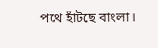পথে হাঁটছে বাংলা।